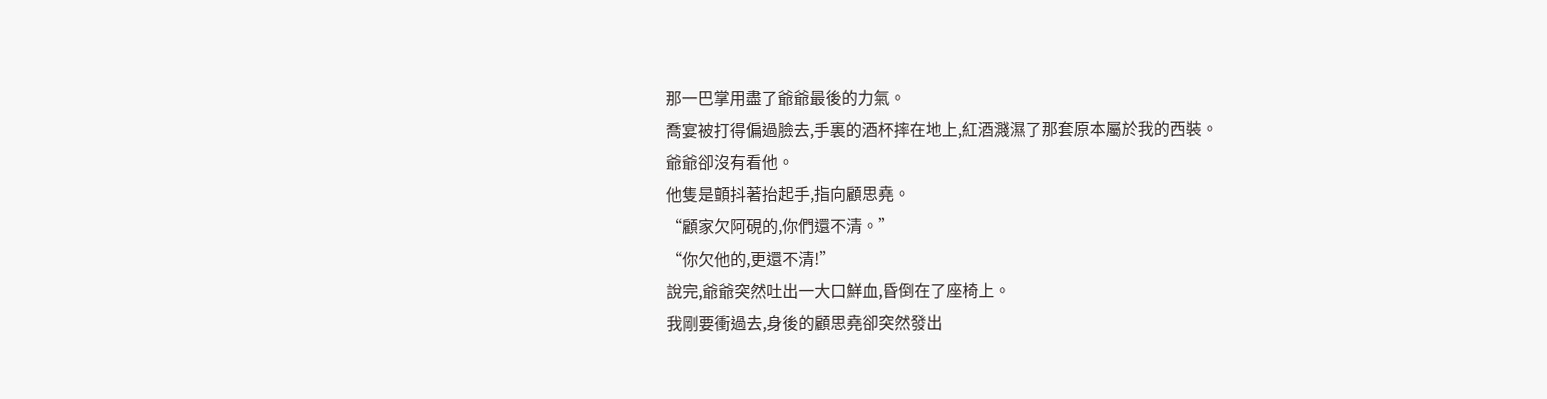那一巴掌用盡了爺爺最後的力氣。
喬宴被打得偏過臉去,手裏的酒杯摔在地上,紅酒濺濕了那套原本屬於我的西裝。
爺爺卻沒有看他。
他隻是顫抖著抬起手,指向顧思堯。
“顧家欠阿硯的,你們還不清。”
“你欠他的,更還不清!”
說完,爺爺突然吐出一大口鮮血,昏倒在了座椅上。
我剛要衝過去,身後的顧思堯卻突然發出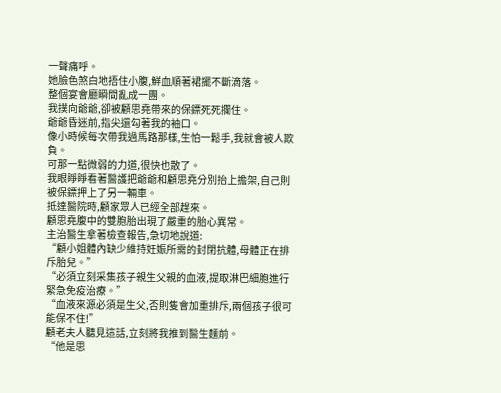一聲痛呼。
她臉色煞白地捂住小腹,鮮血順著裙擺不斷滴落。
整個宴會廳瞬間亂成一團。
我撲向爺爺,卻被顧思堯帶來的保鏢死死攔住。
爺爺昏迷前,指尖還勾著我的袖口。
像小時候每次帶我過馬路那樣,生怕一鬆手,我就會被人欺負。
可那一點微弱的力道,很快也散了。
我眼睜睜看著醫護把爺爺和顧思堯分別抬上擔架,自己則被保鏢押上了另一輛車。
抵達醫院時,顧家眾人已經全部趕來。
顧思堯腹中的雙胞胎出現了嚴重的胎心異常。
主治醫生拿著檢查報告,急切地說道:
“顧小姐體內缺少維持妊娠所需的封閉抗體,母體正在排斥胎兒。”
“必須立刻采集孩子親生父親的血液,提取淋巴細胞進行緊急免疫治療。”
“血液來源必須是生父,否則隻會加重排斥,兩個孩子很可能保不住!”
顧老夫人聽見這話,立刻將我推到醫生麵前。
“他是思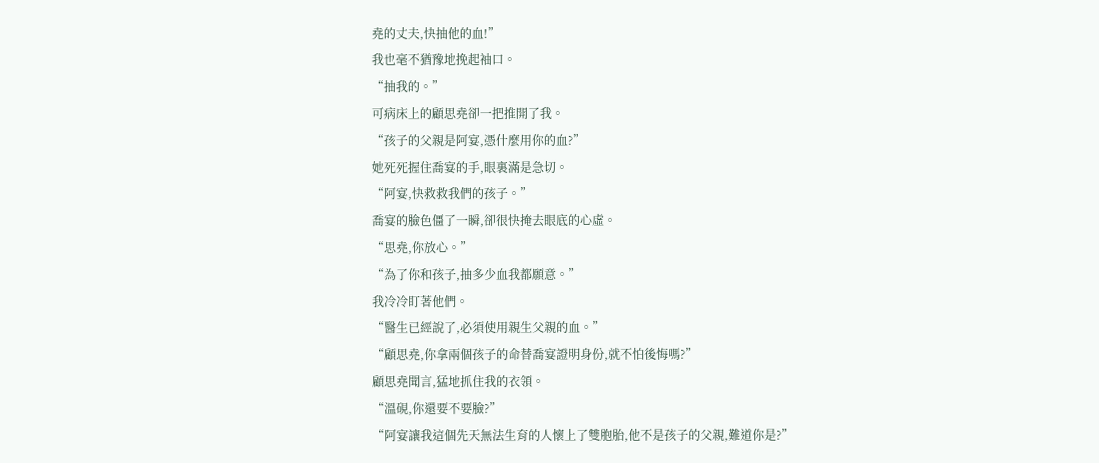堯的丈夫,快抽他的血!”
我也毫不猶豫地挽起袖口。
“抽我的。”
可病床上的顧思堯卻一把推開了我。
“孩子的父親是阿宴,憑什麼用你的血?”
她死死握住喬宴的手,眼裏滿是急切。
“阿宴,快救救我們的孩子。”
喬宴的臉色僵了一瞬,卻很快掩去眼底的心虛。
“思堯,你放心。”
“為了你和孩子,抽多少血我都願意。”
我冷冷盯著他們。
“醫生已經說了,必須使用親生父親的血。”
“顧思堯,你拿兩個孩子的命替喬宴證明身份,就不怕後悔嗎?”
顧思堯聞言,猛地抓住我的衣領。
“溫硯,你還要不要臉?”
“阿宴讓我這個先天無法生育的人懷上了雙胞胎,他不是孩子的父親,難道你是?”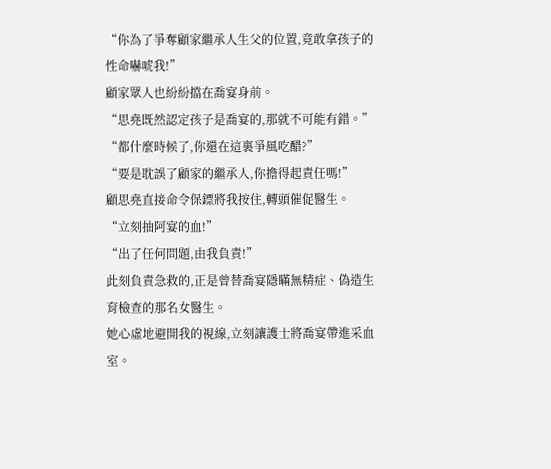“你為了爭奪顧家繼承人生父的位置,竟敢拿孩子的性命嚇唬我!”
顧家眾人也紛紛擋在喬宴身前。
“思堯既然認定孩子是喬宴的,那就不可能有錯。”
“都什麼時候了,你還在這裏爭風吃醋?”
“要是耽誤了顧家的繼承人,你擔得起責任嗎!”
顧思堯直接命令保鏢將我按住,轉頭催促醫生。
“立刻抽阿宴的血!”
“出了任何問題,由我負責!”
此刻負責急救的,正是曾替喬宴隱瞞無精症、偽造生育檢查的那名女醫生。
她心虛地避開我的視線,立刻讓護士將喬宴帶進采血室。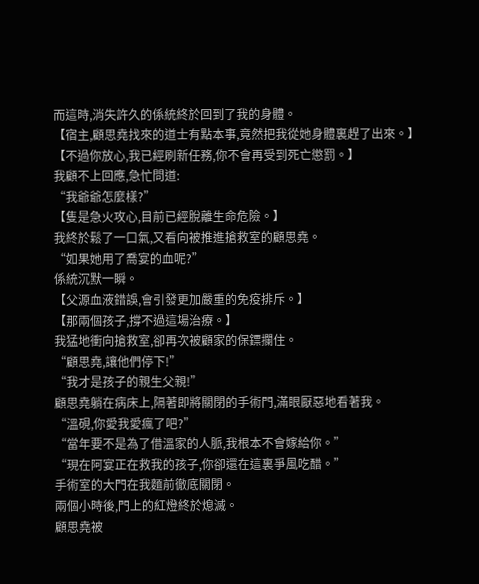而這時,消失許久的係統終於回到了我的身體。
【宿主,顧思堯找來的道士有點本事,竟然把我從她身體裏趕了出來。】
【不過你放心,我已經刷新任務,你不會再受到死亡懲罰。】
我顧不上回應,急忙問道:
“我爺爺怎麼樣?”
【隻是急火攻心,目前已經脫離生命危險。】
我終於鬆了一口氣,又看向被推進搶救室的顧思堯。
“如果她用了喬宴的血呢?”
係統沉默一瞬。
【父源血液錯誤,會引發更加嚴重的免疫排斥。】
【那兩個孩子,撐不過這場治療。】
我猛地衝向搶救室,卻再次被顧家的保鏢攔住。
“顧思堯,讓他們停下!”
“我才是孩子的親生父親!”
顧思堯躺在病床上,隔著即將關閉的手術門,滿眼厭惡地看著我。
“溫硯,你愛我愛瘋了吧?”
“當年要不是為了借溫家的人脈,我根本不會嫁給你。”
“現在阿宴正在救我的孩子,你卻還在這裏爭風吃醋。”
手術室的大門在我麵前徹底關閉。
兩個小時後,門上的紅燈終於熄滅。
顧思堯被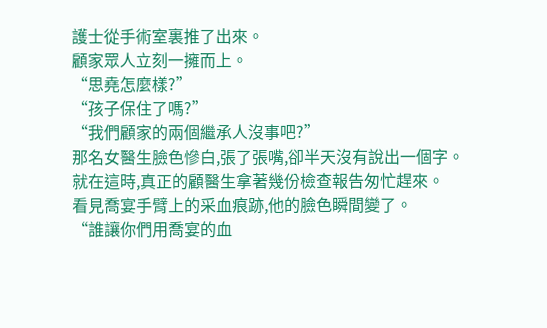護士從手術室裏推了出來。
顧家眾人立刻一擁而上。
“思堯怎麼樣?”
“孩子保住了嗎?”
“我們顧家的兩個繼承人沒事吧?”
那名女醫生臉色慘白,張了張嘴,卻半天沒有說出一個字。
就在這時,真正的顧醫生拿著幾份檢查報告匆忙趕來。
看見喬宴手臂上的采血痕跡,他的臉色瞬間變了。
“誰讓你們用喬宴的血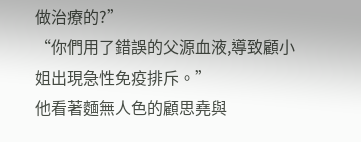做治療的?”
“你們用了錯誤的父源血液,導致顧小姐出現急性免疫排斥。”
他看著麵無人色的顧思堯與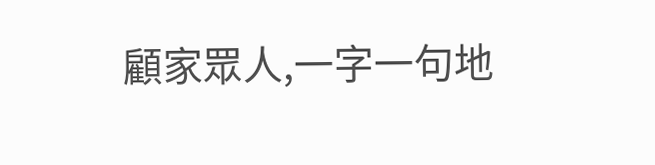顧家眾人,一字一句地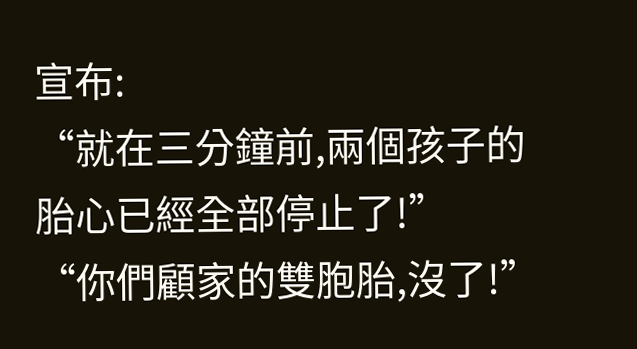宣布:
“就在三分鐘前,兩個孩子的胎心已經全部停止了!”
“你們顧家的雙胞胎,沒了!”